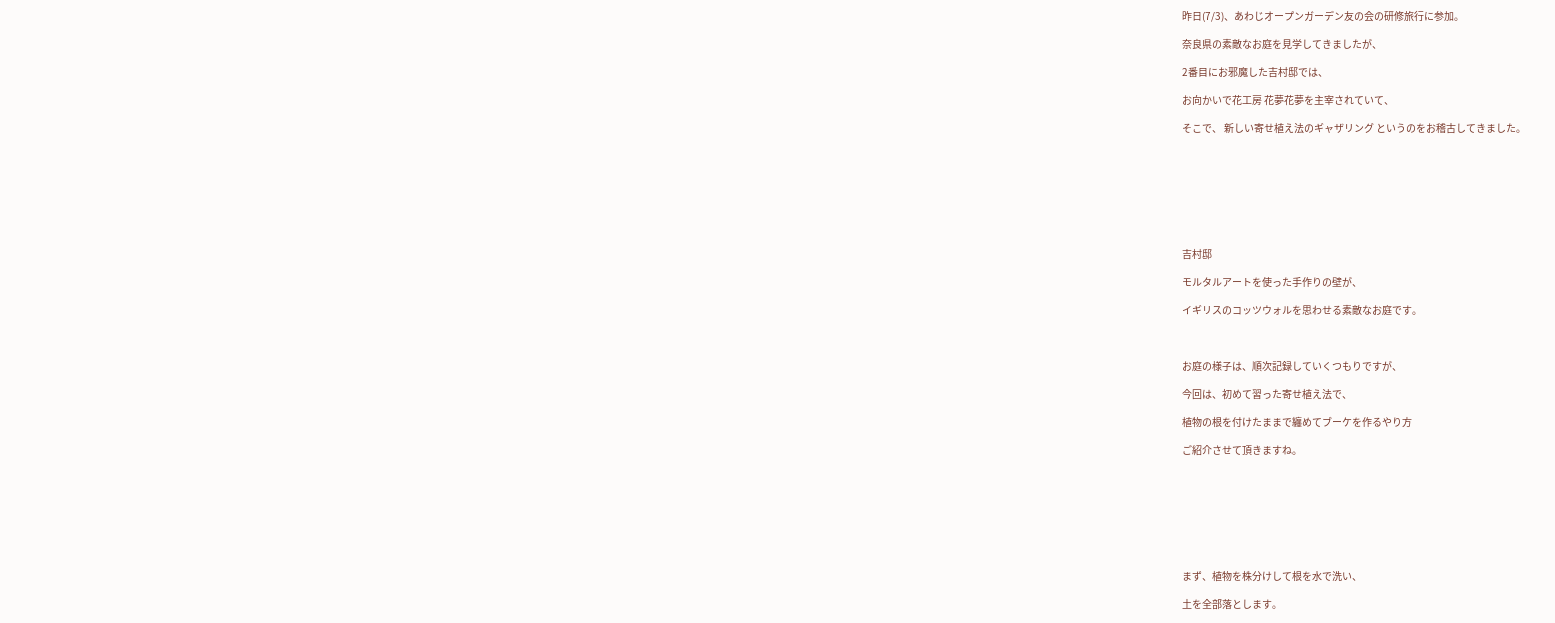昨日(7/3)、あわじオープンガーデン友の会の研修旅行に参加。

奈良県の素敵なお庭を見学してきましたが、

2番目にお邪魔した吉村邸では、

お向かいで花工房 花夢花夢を主宰されていて、

そこで、 新しい寄せ植え法のギャザリング というのをお稽古してきました。








吉村邸

モルタルアートを使った手作りの壁が、

イギリスのコッツウォルを思わせる素敵なお庭です。



お庭の様子は、順次記録していくつもりですが、

今回は、初めて習った寄せ植え法で、

植物の根を付けたままで纏めてブーケを作るやり方

ご紹介させて頂きますね。








まず、植物を株分けして根を水で洗い、

土を全部落とします。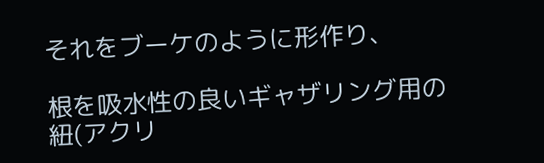それをブーケのように形作り、

根を吸水性の良いギャザリング用の紐(アクリ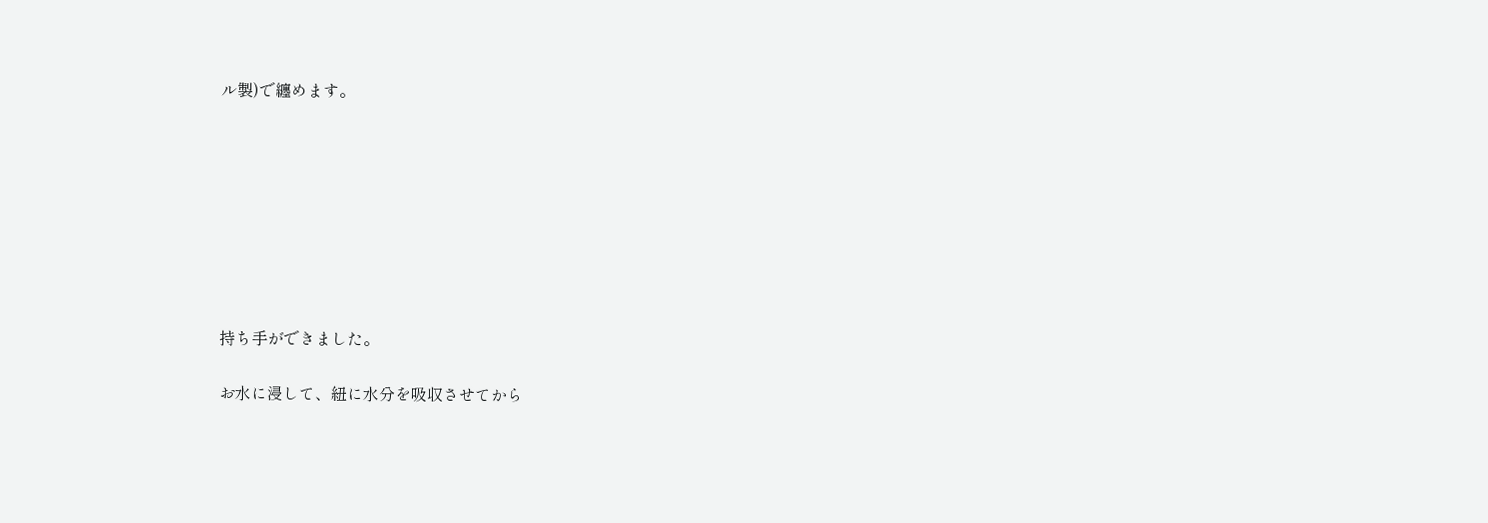ル製)で纏めます。








持ち手ができました。

お水に浸して、紐に水分を吸収させてから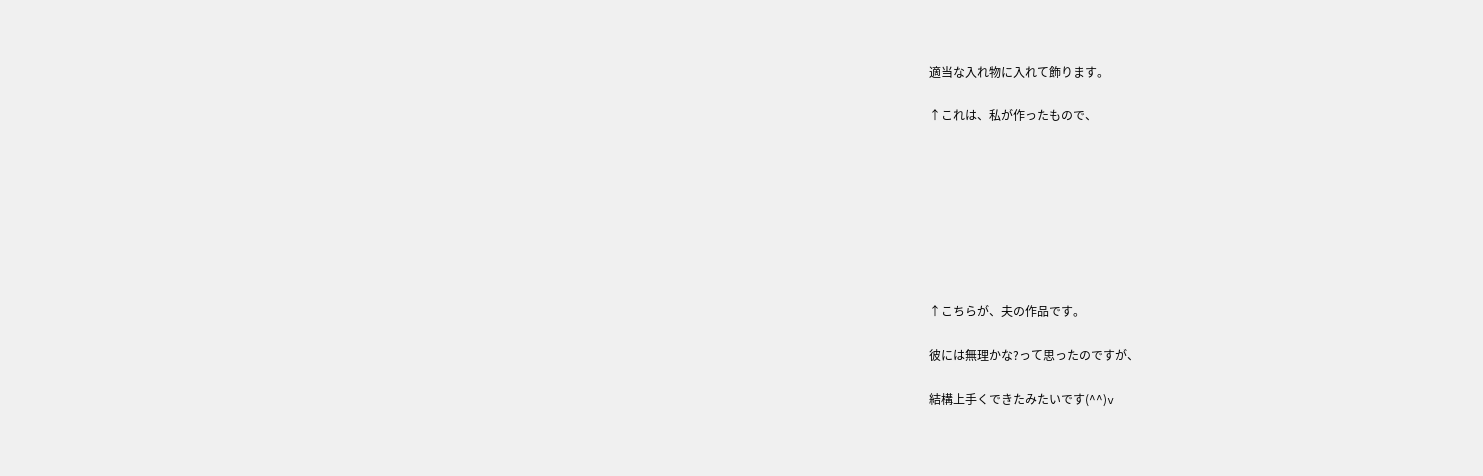適当な入れ物に入れて飾ります。

↑これは、私が作ったもので、








↑こちらが、夫の作品です。

彼には無理かな?って思ったのですが、

結構上手くできたみたいです(^^)v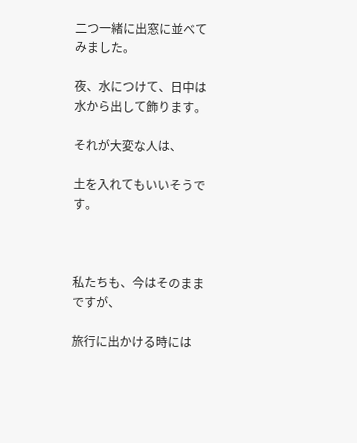二つ一緒に出窓に並べてみました。

夜、水につけて、日中は水から出して飾ります。

それが大変な人は、

土を入れてもいいそうです。



私たちも、今はそのままですが、

旅行に出かける時には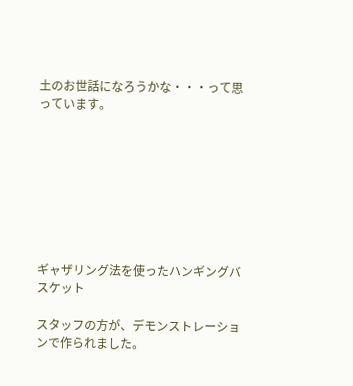土のお世話になろうかな・・・って思っています。








ギャザリング法を使ったハンギングバスケット

スタッフの方が、デモンストレーションで作られました。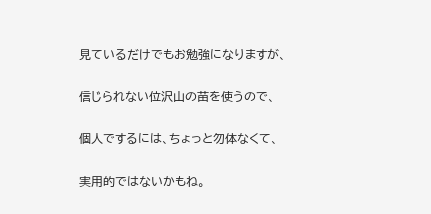見ているだけでもお勉強になりますが、

信じられない位沢山の苗を使うので、

個人でするには、ちょっと勿体なくて、

実用的ではないかもね。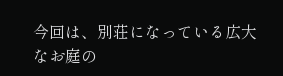今回は、別荘になっている広大なお庭の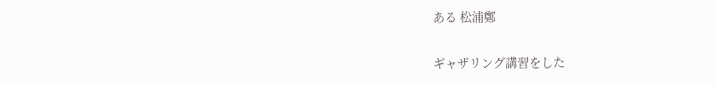ある 松浦鄭

ギャザリング講習をした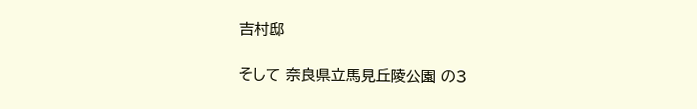吉村邸

そして 奈良県立馬見丘陵公園 の3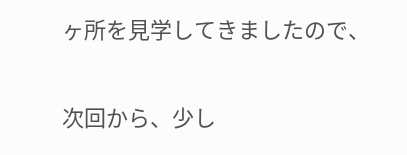ヶ所を見学してきましたので、

次回から、少し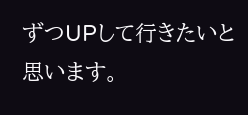ずつUPして行きたいと思います。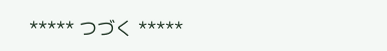***** つづく *****